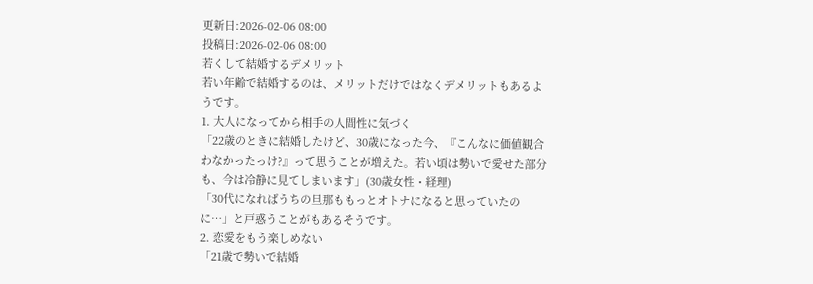更新日:2026-02-06 08:00
投稿日:2026-02-06 08:00
若くして結婚するデメリット
若い年齢で結婚するのは、メリットだけではなくデメリットもあるようです。
1. 大人になってから相手の人間性に気づく
「22歳のときに結婚したけど、30歳になった今、『こんなに価値観合わなかったっけ?』って思うことが増えた。若い頃は勢いで愛せた部分も、今は冷静に見てしまいます」(30歳女性・経理)
「30代になればうちの旦那ももっとオトナになると思っていたのに…」と戸惑うことがもあるそうです。
2. 恋愛をもう楽しめない
「21歳で勢いで結婚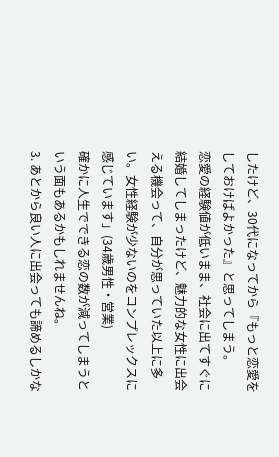したけど、30代になってから『もっと恋愛をしておけばよかった』と思ってしまう。
恋愛の経験値が低いまま、社会に出てすぐに結婚してしまったけど、魅力的な女性に出会える機会って、自分が思っていた以上に多い。女性経験が少ないのをコンプレックスに感じています」(34歳男性・営業)
確かに人生でできる恋の数が減ってしまうという面もあるかもしれませんね。
3. あとから良い人に出会っても諦めるしかな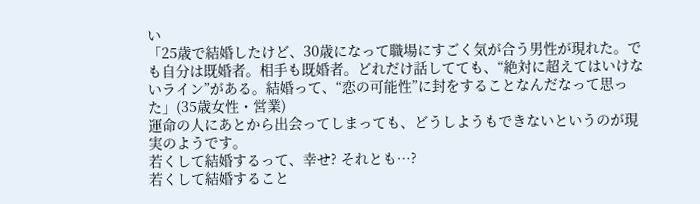い
「25歳で結婚したけど、30歳になって職場にすごく気が合う男性が現れた。でも自分は既婚者。相手も既婚者。どれだけ話してても、“絶対に超えてはいけないライン”がある。結婚って、“恋の可能性”に封をすることなんだなって思った」(35歳女性・営業)
運命の人にあとから出会ってしまっても、どうしようもできないというのが現実のようです。
若くして結婚するって、幸せ? それとも…?
若くして結婚すること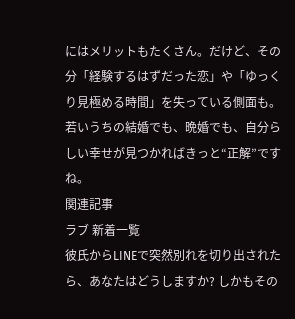にはメリットもたくさん。だけど、その分「経験するはずだった恋」や「ゆっくり見極める時間」を失っている側面も。
若いうちの結婚でも、晩婚でも、自分らしい幸せが見つかればきっと“正解”ですね。
関連記事
ラブ 新着一覧
彼氏からLINEで突然別れを切り出されたら、あなたはどうしますか? しかもその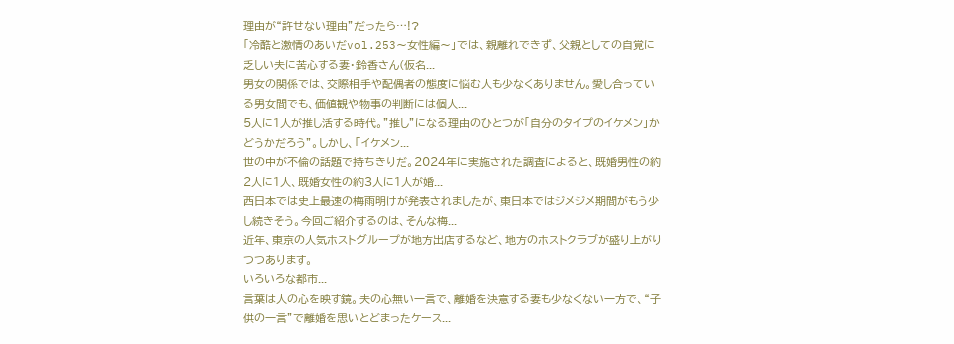理由が“許せない理由”だったら…!?
「冷酷と激情のあいだvol.253〜女性編〜」では、親離れできず、父親としての自覚に乏しい夫に苦心する妻・鈴香さん(仮名...
男女の関係では、交際相手や配偶者の態度に悩む人も少なくありません。愛し合っている男女間でも、価値観や物事の判断には個人...
5人に1人が推し活する時代。”推し”になる理由のひとつが「自分のタイプのイケメン」かどうかだろう”。しかし、「イケメン...
世の中が不倫の話題で持ちきりだ。2024年に実施された調査によると、既婚男性の約2人に1人、既婚女性の約3人に1人が婚...
西日本では史上最速の梅雨明けが発表されましたが、東日本ではジメジメ期間がもう少し続きそう。今回ご紹介するのは、そんな梅...
近年、東京の人気ホストグループが地方出店するなど、地方のホストクラブが盛り上がりつつあります。
いろいろな都市...
言葉は人の心を映す鏡。夫の心無い一言で、離婚を決意する妻も少なくない一方で、“子供の一言”で離婚を思いとどまったケース...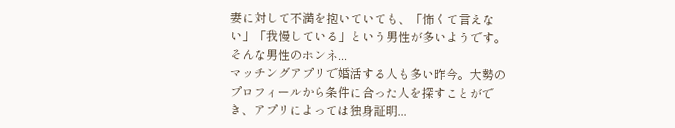妻に対して不満を抱いていても、「怖くて言えない」「我慢している」という男性が多いようです。
そんな男性のホンネ...
マッチングアプリで婚活する人も多い昨今。大勢のプロフィールから条件に合った人を探すことができ、アプリによっては独身証明...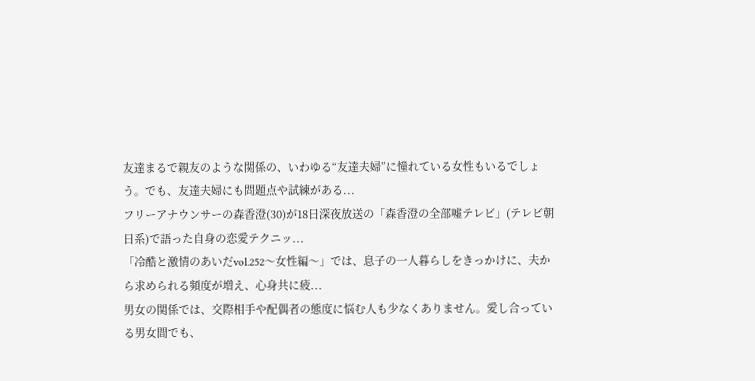友達まるで親友のような関係の、いわゆる“友達夫婦”に憧れている女性もいるでしょう。でも、友達夫婦にも問題点や試練がある...
フリーアナウンサーの森香澄(30)が18日深夜放送の「森香澄の全部嘘テレビ」(テレビ朝日系)で語った自身の恋愛テクニッ...
「冷酷と激情のあいだvol.252〜女性編〜」では、息子の一人暮らしをきっかけに、夫から求められる頻度が増え、心身共に疲...
男女の関係では、交際相手や配偶者の態度に悩む人も少なくありません。愛し合っている男女間でも、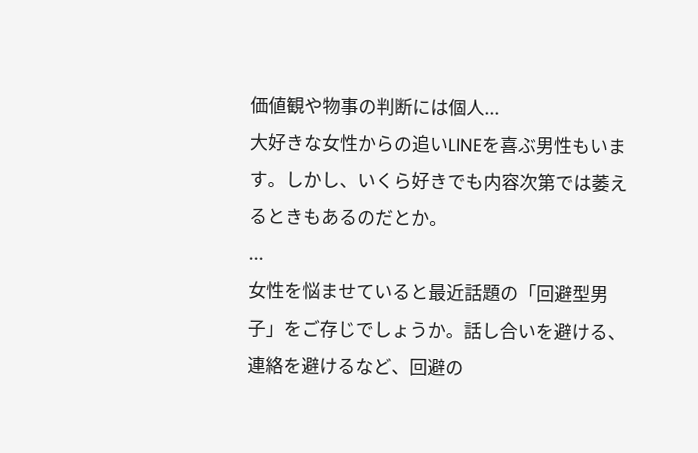価値観や物事の判断には個人...
大好きな女性からの追いLINEを喜ぶ男性もいます。しかし、いくら好きでも内容次第では萎えるときもあるのだとか。
...
女性を悩ませていると最近話題の「回避型男子」をご存じでしょうか。話し合いを避ける、連絡を避けるなど、回避の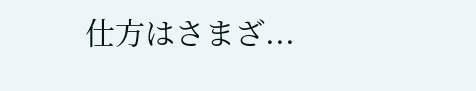仕方はさまざ...